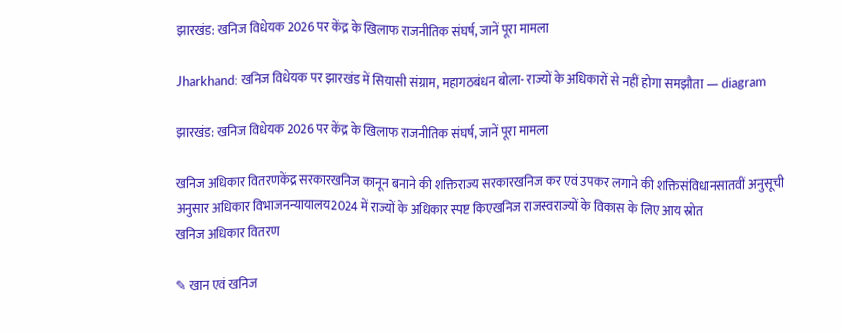झारखंड: खनिज विधेयक 2026 पर केंद्र के खिलाफ राजनीतिक संघर्ष, जानें पूरा मामला

Jharkhand: खनिज विधेयक पर झारखंड में सियासी संग्राम, महागठबंधन बोला- राज्यों के अधिकारों से नहीं होगा समझौता — diagram

झारखंड: खनिज विधेयक 2026 पर केंद्र के खिलाफ राजनीतिक संघर्ष, जानें पूरा मामला

खनिज अधिकार वितरणकेंद्र सरकारखनिज कानून बनाने की शक्तिराज्य सरकारखनिज कर एवं उपकर लगाने की शक्तिसंविधानसातवीं अनुसूची अनुसार अधिकार विभाजनन्यायालय2024 में राज्यों के अधिकार स्पष्ट किएखनिज राजस्वराज्यों के विकास के लिए आय स्रोत
खनिज अधिकार वितरण

✎ खान एवं खनिज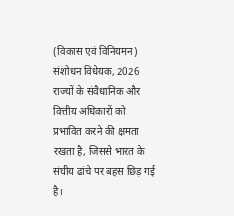(विकास एवं विनियमन) संशोधन विधेयक, 2026 राज्यों के संवैधानिक और वित्तीय अधिकारों को प्रभावित करने की क्षमता रखता है, जिससे भारत के संघीय ढांचे पर बहस छिड़ गई है।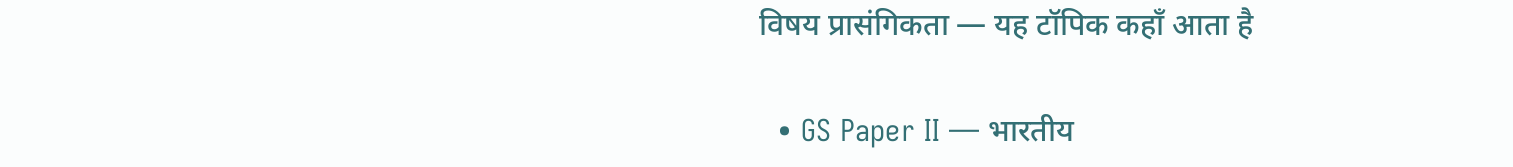विषय प्रासंगिकता — यह टॉपिक कहाँ आता है

  • GS Paper II — भारतीय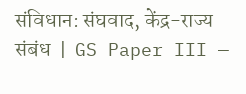संविधान: संघवाद, केंद्र-राज्य संबंध  |  GS Paper III —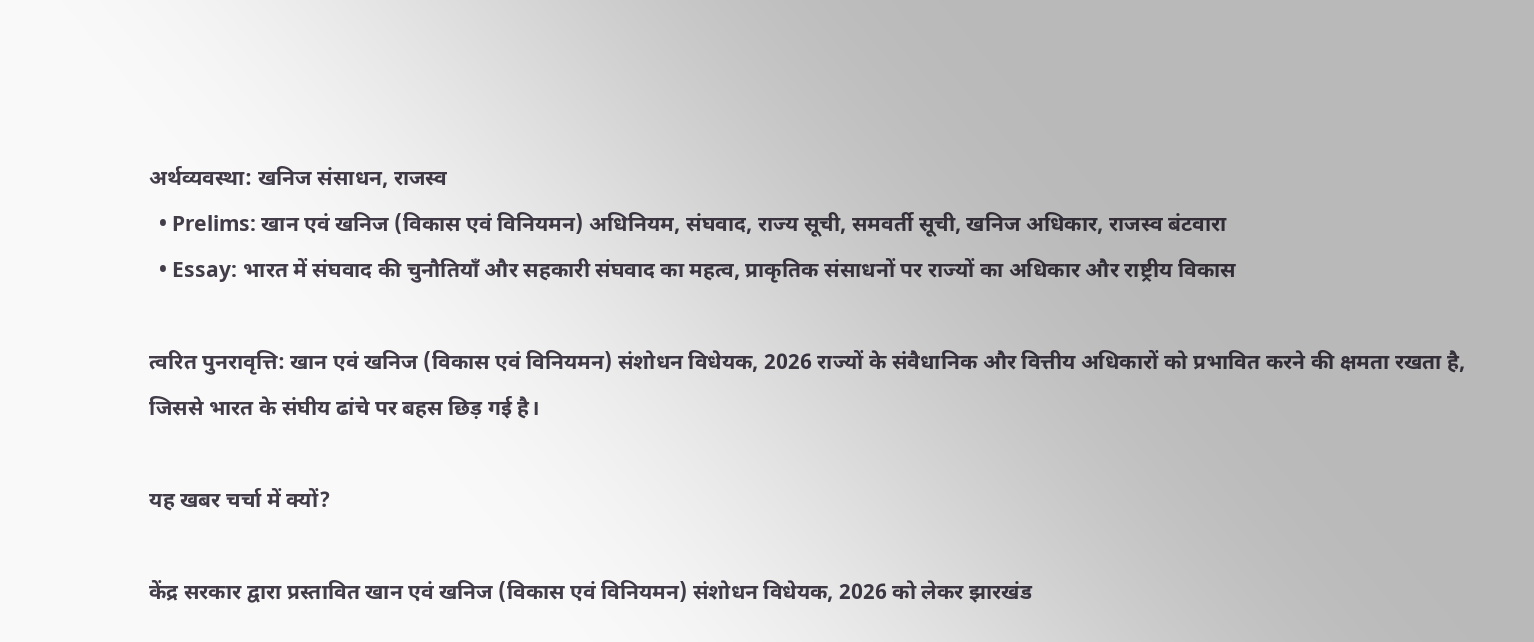अर्थव्यवस्था: खनिज संसाधन, राजस्व
  • Prelims: खान एवं खनिज (विकास एवं विनियमन) अधिनियम, संघवाद, राज्य सूची, समवर्ती सूची, खनिज अधिकार, राजस्व बंटवारा
  • Essay: भारत में संघवाद की चुनौतियाँ और सहकारी संघवाद का महत्व, प्राकृतिक संसाधनों पर राज्यों का अधिकार और राष्ट्रीय विकास

त्वरित पुनरावृत्ति: खान एवं खनिज (विकास एवं विनियमन) संशोधन विधेयक, 2026 राज्यों के संवैधानिक और वित्तीय अधिकारों को प्रभावित करने की क्षमता रखता है, जिससे भारत के संघीय ढांचे पर बहस छिड़ गई है।

यह खबर चर्चा में क्यों?

केंद्र सरकार द्वारा प्रस्तावित खान एवं खनिज (विकास एवं विनियमन) संशोधन विधेयक, 2026 को लेकर झारखंड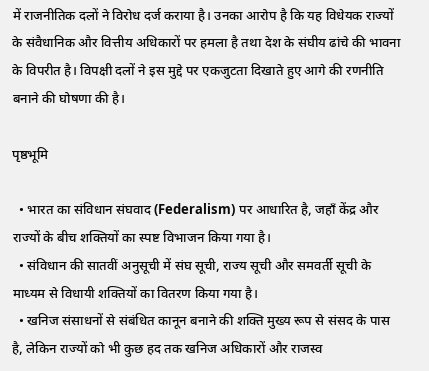में राजनीतिक दलों ने विरोध दर्ज कराया है। उनका आरोप है कि यह विधेयक राज्यों के संवैधानिक और वित्तीय अधिकारों पर हमला है तथा देश के संघीय ढांचे की भावना के विपरीत है। विपक्षी दलों ने इस मुद्दे पर एकजुटता दिखाते हुए आगे की रणनीति बनाने की घोषणा की है।

पृष्ठभूमि

  • भारत का संविधान संघवाद (Federalism) पर आधारित है, जहाँ केंद्र और राज्यों के बीच शक्तियों का स्पष्ट विभाजन किया गया है।
  • संविधान की सातवीं अनुसूची में संघ सूची, राज्य सूची और समवर्ती सूची के माध्यम से विधायी शक्तियों का वितरण किया गया है।
  • खनिज संसाधनों से संबंधित कानून बनाने की शक्ति मुख्य रूप से संसद के पास है, लेकिन राज्यों को भी कुछ हद तक खनिज अधिकारों और राजस्व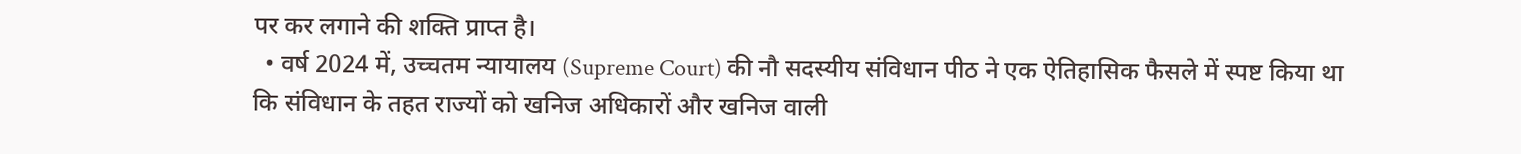पर कर लगाने की शक्ति प्राप्त है।
  • वर्ष 2024 में, उच्चतम न्यायालय (Supreme Court) की नौ सदस्यीय संविधान पीठ ने एक ऐतिहासिक फैसले में स्पष्ट किया था कि संविधान के तहत राज्यों को खनिज अधिकारों और खनिज वाली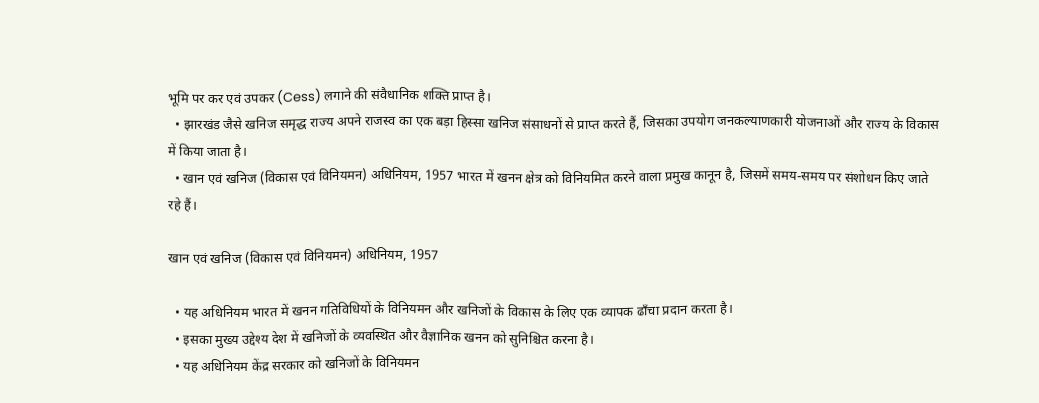भूमि पर कर एवं उपकर (Cess) लगाने की संवैधानिक शक्ति प्राप्त है।
  • झारखंड जैसे खनिज समृद्ध राज्य अपने राजस्व का एक बड़ा हिस्सा खनिज संसाधनों से प्राप्त करते हैं, जिसका उपयोग जनकल्याणकारी योजनाओं और राज्य के विकास में किया जाता है।
  • खान एवं खनिज (विकास एवं विनियमन) अधिनियम, 1957 भारत में खनन क्षेत्र को विनियमित करने वाला प्रमुख कानून है, जिसमें समय-समय पर संशोधन किए जाते रहे हैं।

खान एवं खनिज (विकास एवं विनियमन) अधिनियम, 1957

  • यह अधिनियम भारत में खनन गतिविधियों के विनियमन और खनिजों के विकास के लिए एक व्यापक ढाँचा प्रदान करता है।
  • इसका मुख्य उद्देश्य देश में खनिजों के व्यवस्थित और वैज्ञानिक खनन को सुनिश्चित करना है।
  • यह अधिनियम केंद्र सरकार को खनिजों के विनियमन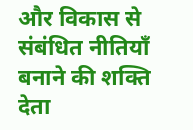और विकास से संबंधित नीतियाँ बनाने की शक्ति देता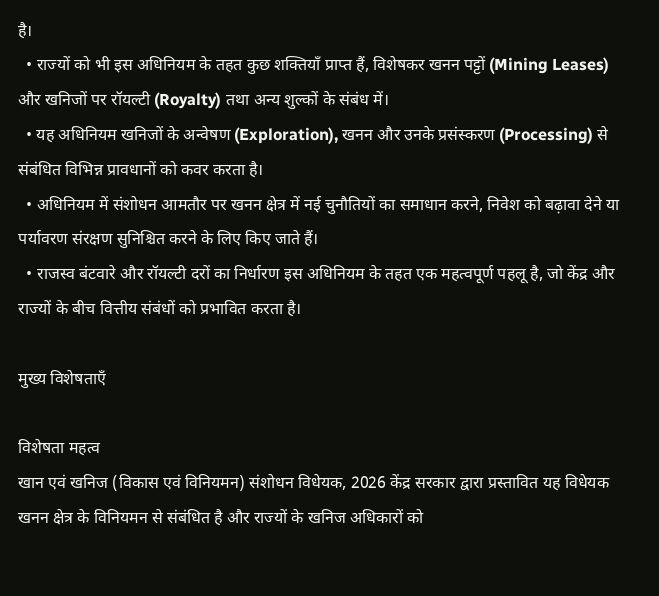है।
  • राज्यों को भी इस अधिनियम के तहत कुछ शक्तियाँ प्राप्त हैं, विशेषकर खनन पट्टों (Mining Leases) और खनिजों पर रॉयल्टी (Royalty) तथा अन्य शुल्कों के संबंध में।
  • यह अधिनियम खनिजों के अन्वेषण (Exploration), खनन और उनके प्रसंस्करण (Processing) से संबंधित विभिन्न प्रावधानों को कवर करता है।
  • अधिनियम में संशोधन आमतौर पर खनन क्षेत्र में नई चुनौतियों का समाधान करने, निवेश को बढ़ावा देने या पर्यावरण संरक्षण सुनिश्चित करने के लिए किए जाते हैं।
  • राजस्व बंटवारे और रॉयल्टी दरों का निर्धारण इस अधिनियम के तहत एक महत्वपूर्ण पहलू है, जो केंद्र और राज्यों के बीच वित्तीय संबंधों को प्रभावित करता है।

मुख्य विशेषताएँ

विशेषता महत्व
खान एवं खनिज (विकास एवं विनियमन) संशोधन विधेयक, 2026 केंद्र सरकार द्वारा प्रस्तावित यह विधेयक खनन क्षेत्र के विनियमन से संबंधित है और राज्यों के खनिज अधिकारों को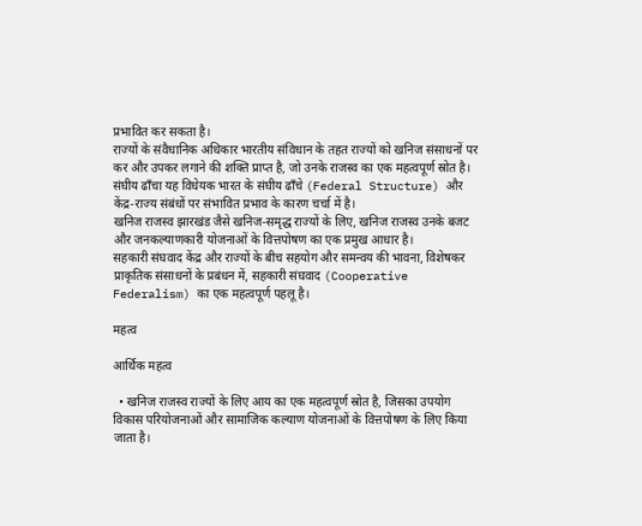प्रभावित कर सकता है।
राज्यों के संवैधानिक अधिकार भारतीय संविधान के तहत राज्यों को खनिज संसाधनों पर कर और उपकर लगाने की शक्ति प्राप्त है, जो उनके राजस्व का एक महत्वपूर्ण स्रोत है।
संघीय ढाँचा यह विधेयक भारत के संघीय ढाँचे (Federal Structure) और केंद्र-राज्य संबंधों पर संभावित प्रभाव के कारण चर्चा में है।
खनिज राजस्व झारखंड जैसे खनिज-समृद्ध राज्यों के लिए, खनिज राजस्व उनके बजट और जनकल्याणकारी योजनाओं के वित्तपोषण का एक प्रमुख आधार है।
सहकारी संघवाद केंद्र और राज्यों के बीच सहयोग और समन्वय की भावना, विशेषकर प्राकृतिक संसाधनों के प्रबंधन में, सहकारी संघवाद (Cooperative Federalism) का एक महत्वपूर्ण पहलू है।

महत्व

आर्थिक महत्व

  • खनिज राजस्व राज्यों के लिए आय का एक महत्वपूर्ण स्रोत है, जिसका उपयोग विकास परियोजनाओं और सामाजिक कल्याण योजनाओं के वित्तपोषण के लिए किया जाता है।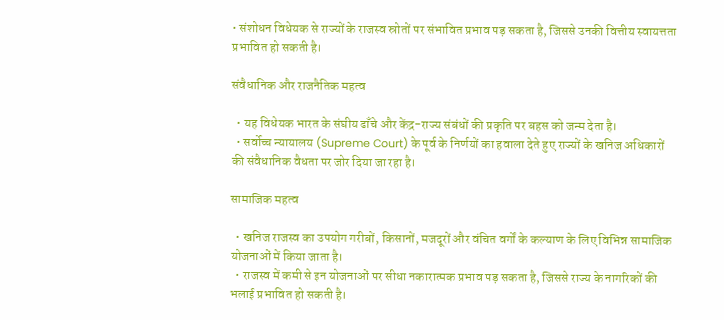• संशोधन विधेयक से राज्यों के राजस्व स्रोतों पर संभावित प्रभाव पड़ सकता है, जिससे उनकी वित्तीय स्वायत्तता प्रभावित हो सकती है।

संवैधानिक और राजनैतिक महत्व

  • यह विधेयक भारत के संघीय ढाँचे और केंद्र-राज्य संबंधों की प्रकृति पर बहस को जन्म देता है।
  • सर्वोच्च न्यायालय (Supreme Court) के पूर्व के निर्णयों का हवाला देते हुए राज्यों के खनिज अधिकारों की संवैधानिक वैधता पर जोर दिया जा रहा है।

सामाजिक महत्व

  • खनिज राजस्व का उपयोग गरीबों, किसानों, मजदूरों और वंचित वर्गों के कल्याण के लिए विभिन्न सामाजिक योजनाओं में किया जाता है।
  • राजस्व में कमी से इन योजनाओं पर सीधा नकारात्मक प्रभाव पड़ सकता है, जिससे राज्य के नागरिकों की भलाई प्रभावित हो सकती है।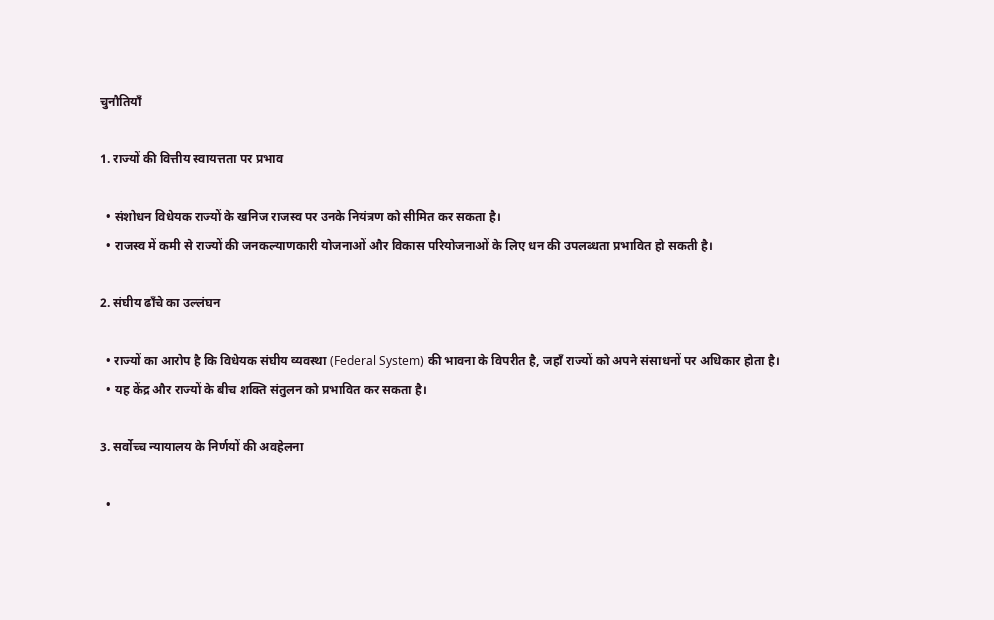चुनौतियाँ

1. राज्यों की वित्तीय स्वायत्तता पर प्रभाव

  • संशोधन विधेयक राज्यों के खनिज राजस्व पर उनके नियंत्रण को सीमित कर सकता है।
  • राजस्व में कमी से राज्यों की जनकल्याणकारी योजनाओं और विकास परियोजनाओं के लिए धन की उपलब्धता प्रभावित हो सकती है।

2. संघीय ढाँचे का उल्लंघन

  • राज्यों का आरोप है कि विधेयक संघीय व्यवस्था (Federal System) की भावना के विपरीत है, जहाँ राज्यों को अपने संसाधनों पर अधिकार होता है।
  • यह केंद्र और राज्यों के बीच शक्ति संतुलन को प्रभावित कर सकता है।

3. सर्वोच्च न्यायालय के निर्णयों की अवहेलना

  •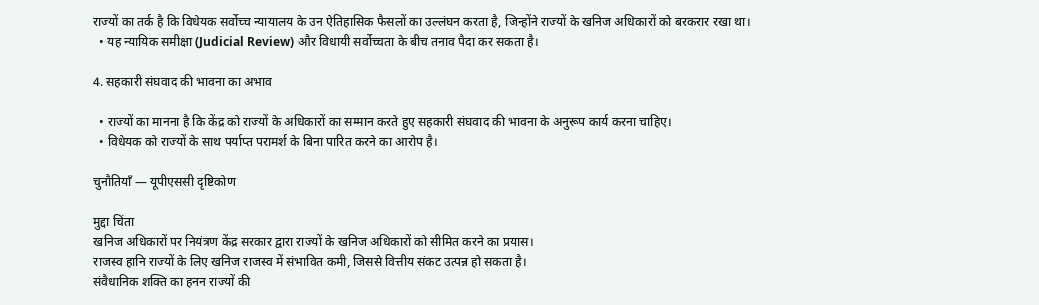राज्यों का तर्क है कि विधेयक सर्वोच्च न्यायालय के उन ऐतिहासिक फैसलों का उल्लंघन करता है, जिन्होंने राज्यों के खनिज अधिकारों को बरकरार रखा था।
  • यह न्यायिक समीक्षा (Judicial Review) और विधायी सर्वोच्चता के बीच तनाव पैदा कर सकता है।

4. सहकारी संघवाद की भावना का अभाव

  • राज्यों का मानना है कि केंद्र को राज्यों के अधिकारों का सम्मान करते हुए सहकारी संघवाद की भावना के अनुरूप कार्य करना चाहिए।
  • विधेयक को राज्यों के साथ पर्याप्त परामर्श के बिना पारित करने का आरोप है।

चुनौतियाँ — यूपीएससी दृष्टिकोण

मुद्दा चिंता
खनिज अधिकारों पर नियंत्रण केंद्र सरकार द्वारा राज्यों के खनिज अधिकारों को सीमित करने का प्रयास।
राजस्व हानि राज्यों के लिए खनिज राजस्व में संभावित कमी, जिससे वित्तीय संकट उत्पन्न हो सकता है।
संवैधानिक शक्ति का हनन राज्यों की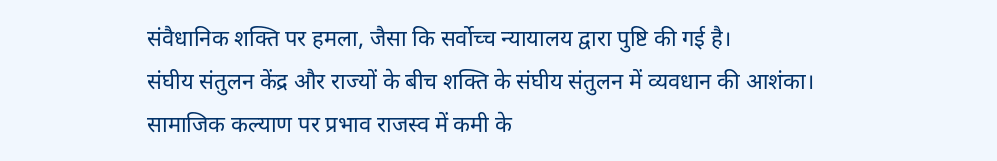संवैधानिक शक्ति पर हमला, जैसा कि सर्वोच्च न्यायालय द्वारा पुष्टि की गई है।
संघीय संतुलन केंद्र और राज्यों के बीच शक्ति के संघीय संतुलन में व्यवधान की आशंका।
सामाजिक कल्याण पर प्रभाव राजस्व में कमी के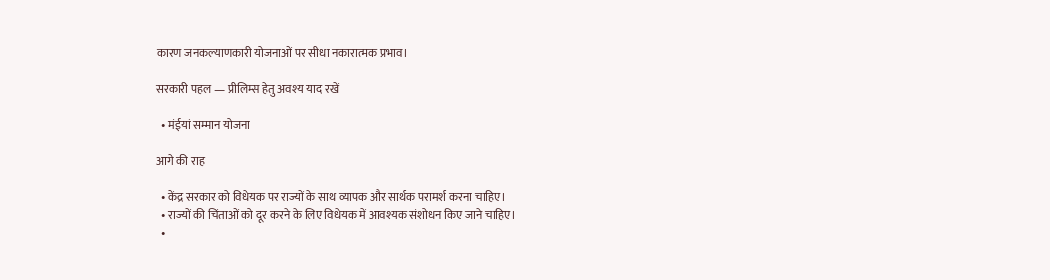कारण जनकल्याणकारी योजनाओं पर सीधा नकारात्मक प्रभाव।

सरकारी पहल — प्रीलिम्स हेतु अवश्य याद रखें

  • मंईयां सम्मान योजना

आगे की राह

  • केंद्र सरकार को विधेयक पर राज्यों के साथ व्यापक और सार्थक परामर्श करना चाहिए।
  • राज्यों की चिंताओं को दूर करने के लिए विधेयक में आवश्यक संशोधन किए जाने चाहिए।
  •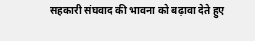सहकारी संघवाद की भावना को बढ़ावा देते हुए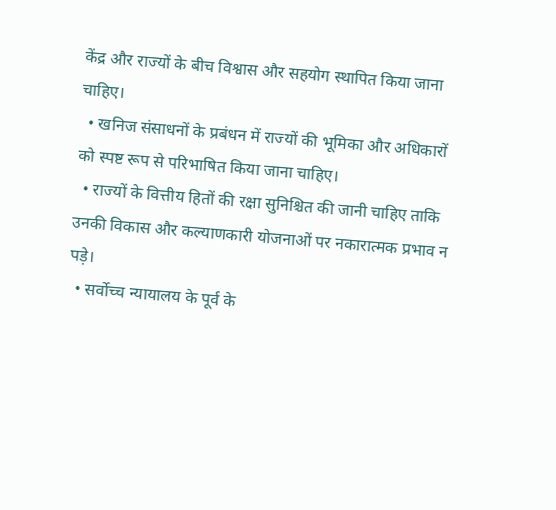केंद्र और राज्यों के बीच विश्वास और सहयोग स्थापित किया जाना चाहिए।
  • खनिज संसाधनों के प्रबंधन में राज्यों की भूमिका और अधिकारों को स्पष्ट रूप से परिभाषित किया जाना चाहिए।
  • राज्यों के वित्तीय हितों की रक्षा सुनिश्चित की जानी चाहिए ताकि उनकी विकास और कल्याणकारी योजनाओं पर नकारात्मक प्रभाव न पड़े।
  • सर्वोच्च न्यायालय के पूर्व के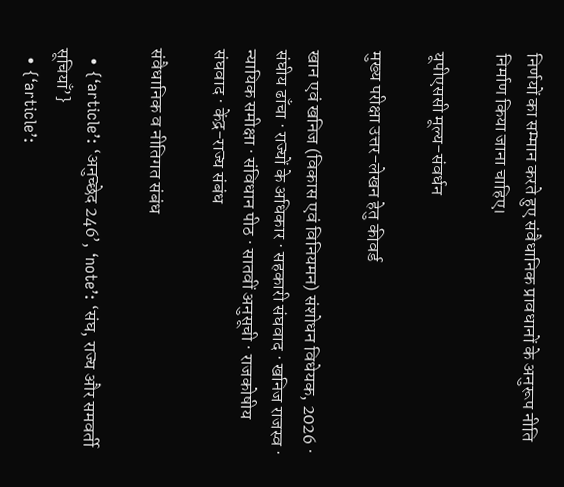निर्णयों का सम्मान करते हुए संवैधानिक प्रावधानों के अनुरूप नीति निर्माण किया जाना चाहिए।

यूपीएससी मूल्य-संवर्धन

मुख्य परीक्षा उत्तर-लेखन हेतु कीवर्ड

खान एवं खनिज (विकास एवं विनियमन) संशोधन विधेयक, 2026 · संघीय ढाँचा · राज्यों के अधिकार · सहकारी संघवाद · खनिज राजस्व · न्यायिक समीक्षा · संविधान पीठ · सातवीं अनुसूची · राजकोषीय संघवाद · केंद्र-राज्य संबंध

संवैधानिक व नीतिगत संबंध

  • {‘article’: ‘अनुच्छेद 246’, ‘note’: ‘संघ, राज्य और समवर्ती सूचियाँ’}
  • {‘article’: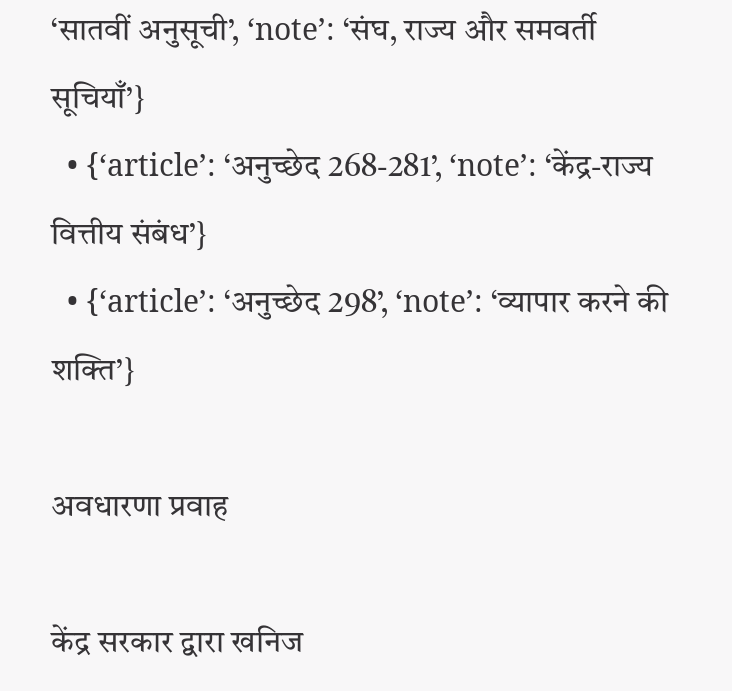‘सातवीं अनुसूची’, ‘note’: ‘संघ, राज्य और समवर्ती सूचियाँ’}
  • {‘article’: ‘अनुच्छेद 268-281’, ‘note’: ‘केंद्र-राज्य वित्तीय संबंध’}
  • {‘article’: ‘अनुच्छेद 298’, ‘note’: ‘व्यापार करने की शक्ति’}

अवधारणा प्रवाह

केंद्र सरकार द्वारा खनिज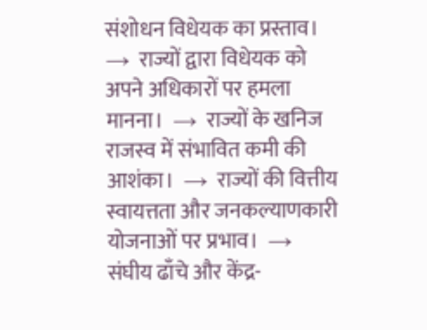संशोधन विधेयक का प्रस्ताव।  →  राज्यों द्वारा विधेयक को अपने अधिकारों पर हमला मानना।  →  राज्यों के खनिज राजस्व में संभावित कमी की आशंका।  →  राज्यों की वित्तीय स्वायत्तता और जनकल्याणकारी योजनाओं पर प्रभाव।  →  संघीय ढाँचे और केंद्र-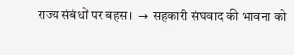राज्य संबंधों पर बहस।  →  सहकारी संघवाद की भावना को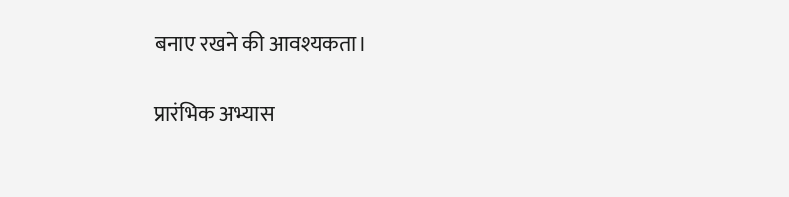बनाए रखने की आवश्यकता।

प्रारंभिक अभ्यास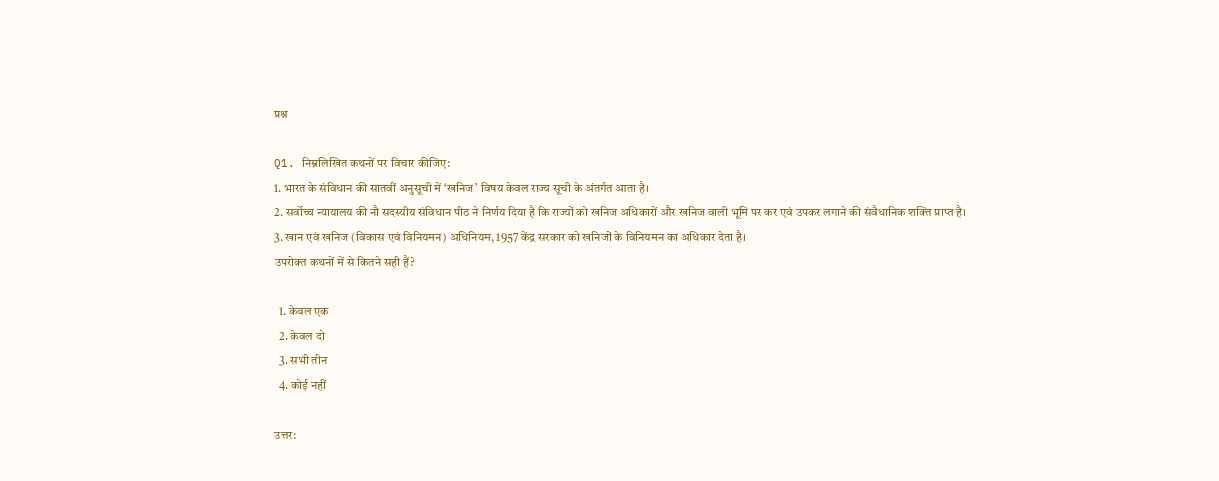प्रश्न

Q1. निम्नलिखित कथनों पर विचार कीजिए:
1. भारत के संविधान की सातवीं अनुसूची में ‘खनिज’ विषय केवल राज्य सूची के अंतर्गत आता है।
2. सर्वोच्च न्यायालय की नौ सदस्यीय संविधान पीठ ने निर्णय दिया है कि राज्यों को खनिज अधिकारों और खनिज वाली भूमि पर कर एवं उपकर लगाने की संवैधानिक शक्ति प्राप्त है।
3. खान एवं खनिज (विकास एवं विनियमन) अधिनियम, 1957 केंद्र सरकार को खनिजों के विनियमन का अधिकार देता है।
उपरोक्त कथनों में से कितने सही हैं?

  1. केवल एक
  2. केवल दो
  3. सभी तीन
  4. कोई नहीं

उत्तर: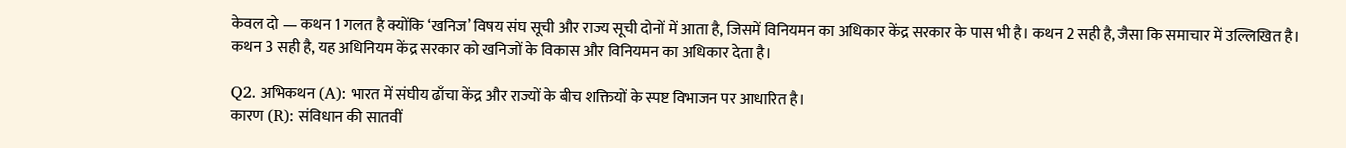केवल दो — कथन 1 गलत है क्योंकि ‘खनिज’ विषय संघ सूची और राज्य सूची दोनों में आता है, जिसमें विनियमन का अधिकार केंद्र सरकार के पास भी है। कथन 2 सही है, जैसा कि समाचार में उल्लिखित है। कथन 3 सही है, यह अधिनियम केंद्र सरकार को खनिजों के विकास और विनियमन का अधिकार देता है।

Q2. अभिकथन (A): भारत में संघीय ढाँचा केंद्र और राज्यों के बीच शक्तियों के स्पष्ट विभाजन पर आधारित है।
कारण (R): संविधान की सातवीं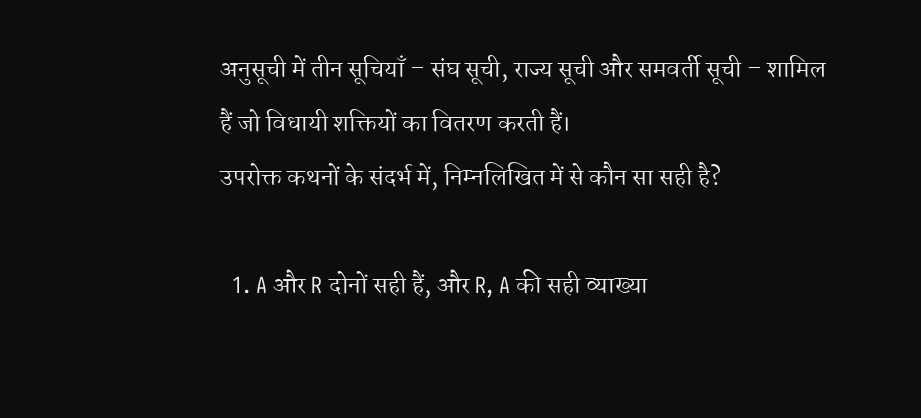अनुसूची में तीन सूचियाँ – संघ सूची, राज्य सूची और समवर्ती सूची – शामिल हैं जो विधायी शक्तियों का वितरण करती हैं।
उपरोक्त कथनों के संदर्भ में, निम्नलिखित में से कौन सा सही है?

  1. A और R दोनों सही हैं, और R, A की सही व्याख्या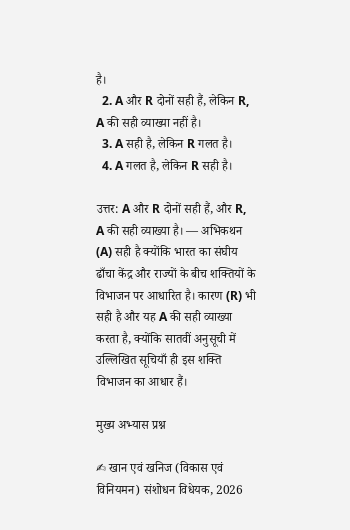है।
  2. A और R दोनों सही हैं, लेकिन R, A की सही व्याख्या नहीं है।
  3. A सही है, लेकिन R गलत है।
  4. A गलत है, लेकिन R सही है।

उत्तर: A और R दोनों सही हैं, और R, A की सही व्याख्या है। — अभिकथन (A) सही है क्योंकि भारत का संघीय ढाँचा केंद्र और राज्यों के बीच शक्तियों के विभाजन पर आधारित है। कारण (R) भी सही है और यह A की सही व्याख्या करता है, क्योंकि सातवीं अनुसूची में उल्लिखित सूचियाँ ही इस शक्ति विभाजन का आधार हैं।

मुख्य अभ्यास प्रश्न

✍ खान एवं खनिज (विकास एवं विनियमन) संशोधन विधेयक, 2026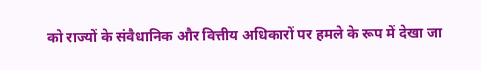को राज्यों के संवैधानिक और वित्तीय अधिकारों पर हमले के रूप में देखा जा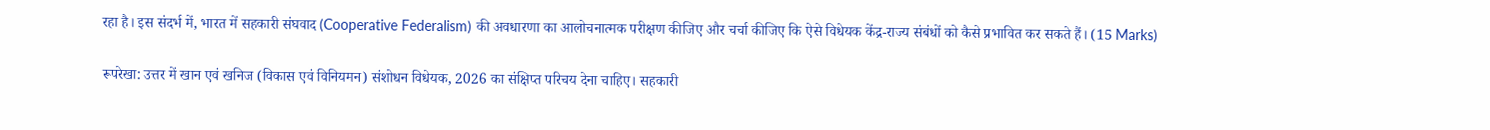रहा है। इस संदर्भ में, भारत में सहकारी संघवाद (Cooperative Federalism) की अवधारणा का आलोचनात्मक परीक्षण कीजिए और चर्चा कीजिए कि ऐसे विधेयक केंद्र-राज्य संबंधों को कैसे प्रभावित कर सकते हैं। (15 Marks)

रूपरेखा: उत्तर में खान एवं खनिज (विकास एवं विनियमन) संशोधन विधेयक, 2026 का संक्षिप्त परिचय देना चाहिए। सहकारी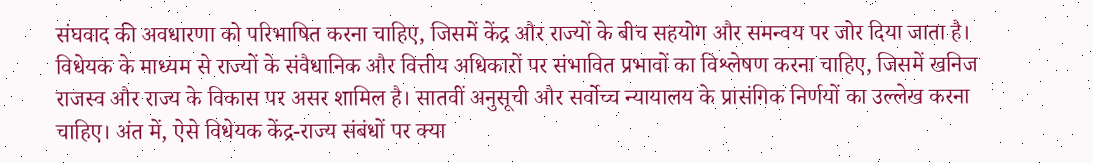संघवाद की अवधारणा को परिभाषित करना चाहिए, जिसमें केंद्र और राज्यों के बीच सहयोग और समन्वय पर जोर दिया जाता है। विधेयक के माध्यम से राज्यों के संवैधानिक और वित्तीय अधिकारों पर संभावित प्रभावों का विश्लेषण करना चाहिए, जिसमें खनिज राजस्व और राज्य के विकास पर असर शामिल है। सातवीं अनुसूची और सर्वोच्च न्यायालय के प्रासंगिक निर्णयों का उल्लेख करना चाहिए। अंत में, ऐसे विधेयक केंद्र-राज्य संबंधों पर क्या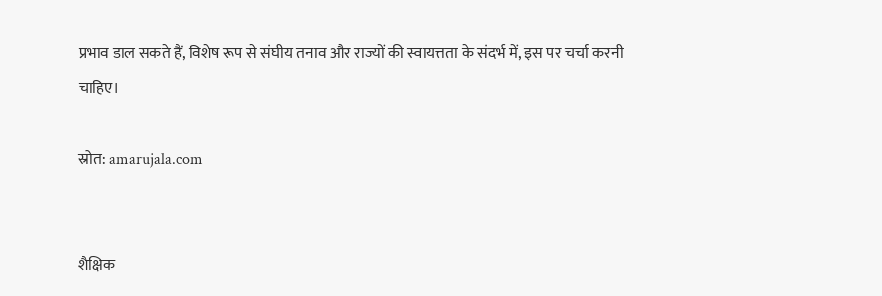प्रभाव डाल सकते हैं, विशेष रूप से संघीय तनाव और राज्यों की स्वायत्तता के संदर्भ में, इस पर चर्चा करनी चाहिए।

स्रोत: amarujala.com


शैक्षिक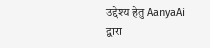उद्देश्य हेतु AanyaAi द्वारा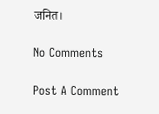जनित।

No Comments

Post A Comment